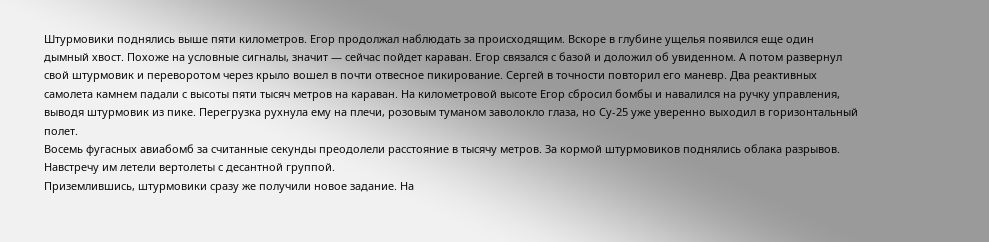Штурмовики поднялись выше пяти километров. Егор продолжал наблюдать за происходящим. Вскоре в глубине ущелья появился еще один дымный хвост. Похоже на условные сигналы, значит — сейчас пойдет караван. Егор связался с базой и доложил об увиденном. А потом развернул свой штурмовик и переворотом через крыло вошел в почти отвесное пикирование. Сергей в точности повторил его маневр. Два реактивных самолета камнем падали с высоты пяти тысяч метров на караван. На километровой высоте Егор сбросил бомбы и навалился на ручку управления, выводя штурмовик из пике. Перегрузка рухнула ему на плечи, розовым туманом заволокло глаза, но Су-25 уже уверенно выходил в горизонтальный полет.
Восемь фугасных авиабомб за считанные секунды преодолели расстояние в тысячу метров. За кормой штурмовиков поднялись облака разрывов. Навстречу им летели вертолеты с десантной группой.
Приземлившись, штурмовики сразу же получили новое задание. На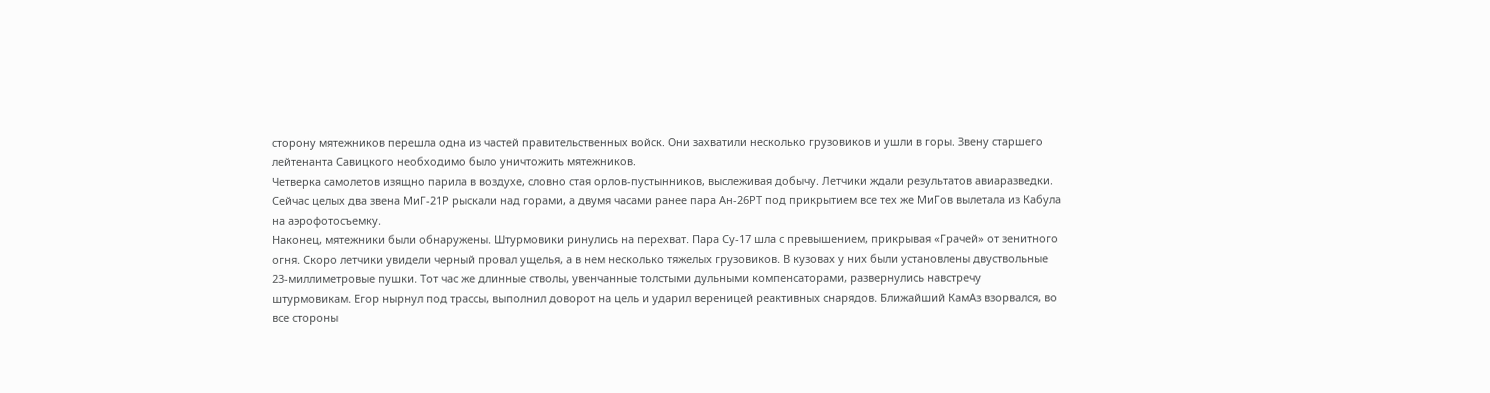сторону мятежников перешла одна из частей правительственных войск. Они захватили несколько грузовиков и ушли в горы. Звену старшего лейтенанта Савицкого необходимо было уничтожить мятежников.
Четверка самолетов изящно парила в воздухе, словно стая орлов-пустынников, выслеживая добычу. Летчики ждали результатов авиаразведки. Сейчас целых два звена МиГ-21Р рыскали над горами, а двумя часами ранее пара Ан-26РТ под прикрытием все тех же МиГов вылетала из Кабула на аэрофотосъемку.
Наконец, мятежники были обнаружены. Штурмовики ринулись на перехват. Пара Су-17 шла с превышением, прикрывая «Грачей» от зенитного огня. Скоро летчики увидели черный провал ущелья, а в нем несколько тяжелых грузовиков. В кузовах у них были установлены двуствольные 23-миллиметровые пушки. Тот час же длинные стволы, увенчанные толстыми дульными компенсаторами, развернулись навстречу штурмовикам. Егор нырнул под трассы, выполнил доворот на цель и ударил вереницей реактивных снарядов. Ближайший КамАз взорвался, во все стороны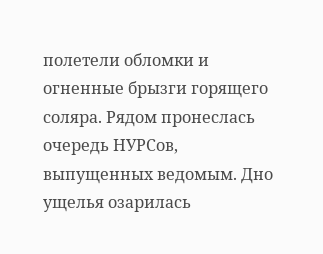полетели обломки и огненные брызги горящего соляра. Рядом пронеслась очередь НУРСов, выпущенных ведомым. Дно ущелья озарилась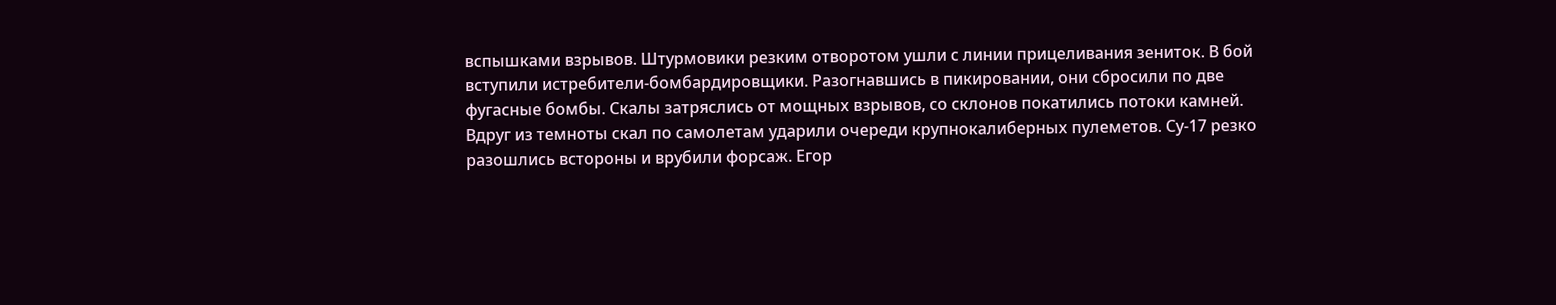вспышками взрывов. Штурмовики резким отворотом ушли с линии прицеливания зениток. В бой вступили истребители-бомбардировщики. Разогнавшись в пикировании, они сбросили по две фугасные бомбы. Скалы затряслись от мощных взрывов, со склонов покатились потоки камней.
Вдруг из темноты скал по самолетам ударили очереди крупнокалиберных пулеметов. Су-17 резко разошлись встороны и врубили форсаж. Егор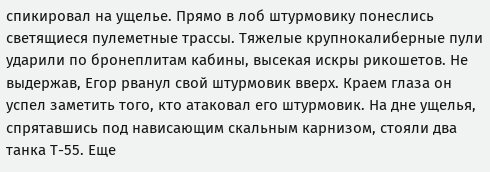спикировал на ущелье. Прямо в лоб штурмовику понеслись светящиеся пулеметные трассы. Тяжелые крупнокалиберные пули ударили по бронеплитам кабины, высекая искры рикошетов. Не выдержав, Егор рванул свой штурмовик вверх. Краем глаза он успел заметить того, кто атаковал его штурмовик. На дне ущелья, спрятавшись под нависающим скальным карнизом, стояли два танка Т-55. Еще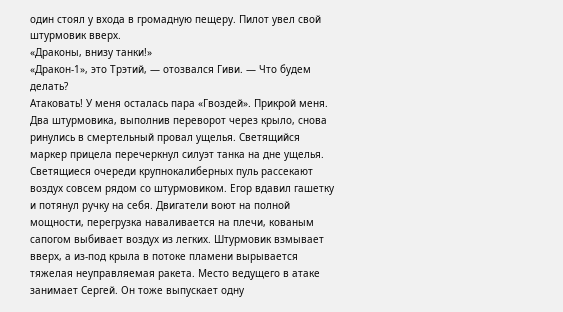один стоял у входа в громадную пещеру. Пилот увел свой штурмовик вверх.
«Драконы, внизу танки!»
«Дракон-1», это Трэтий, — отозвался Гиви. — Что будем делать?
Атаковать! У меня осталась пара «Гвоздей». Прикрой меня.
Два штурмовика, выполнив переворот через крыло, снова ринулись в смертельный провал ущелья. Светящийся маркер прицела перечеркнул силуэт танка на дне ущелья. Светящиеся очереди крупнокалиберных пуль рассекают воздух совсем рядом со штурмовиком. Егор вдавил гашетку и потянул ручку на себя. Двигатели воют на полной мощности, перегрузка наваливается на плечи, кованым сапогом выбивает воздух из легких. Штурмовик взмывает вверх, а из-под крыла в потоке пламени вырывается тяжелая неуправляемая ракета. Место ведущего в атаке занимает Сергей. Он тоже выпускает одну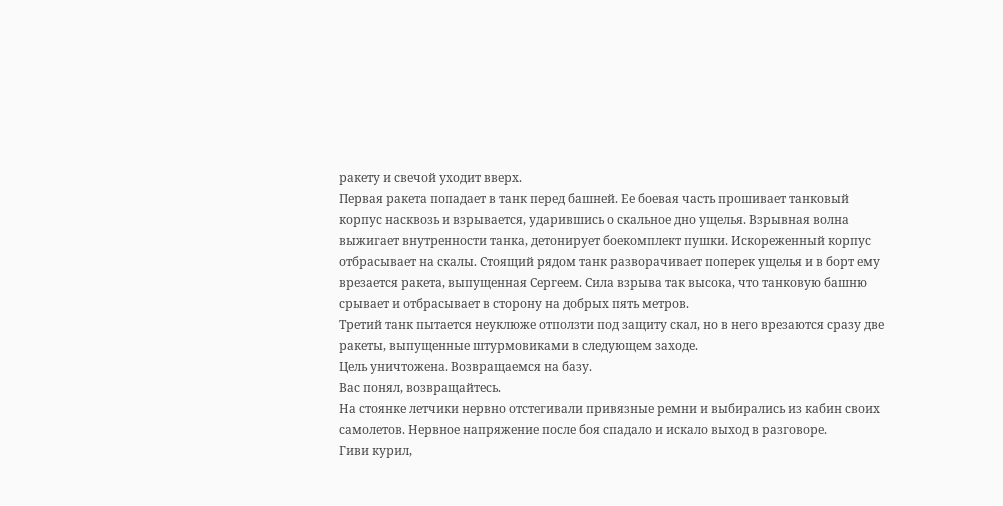ракету и свечой уходит вверх.
Первая ракета попадает в танк перед башней. Ее боевая часть прошивает танковый корпус насквозь и взрывается, ударившись о скальное дно ущелья. Взрывная волна выжигает внутренности танка, детонирует боекомплект пушки. Искореженный корпус отбрасывает на скалы. Стоящий рядом танк разворачивает поперек ущелья и в борт ему врезается ракета, выпущенная Сергеем. Сила взрыва так высока, что танковую башню срывает и отбрасывает в сторону на добрых пять метров.
Третий танк пытается неуклюже отползти под защиту скал, но в него врезаются сразу две ракеты, выпущенные штурмовиками в следующем заходе.
Цель уничтожена. Возвращаемся на базу.
Вас понял, возвращайтесь.
На стоянке летчики нервно отстегивали привязные ремни и выбирались из кабин своих самолетов. Нервное напряжение после боя спадало и искало выход в разговоре.
Гиви курил,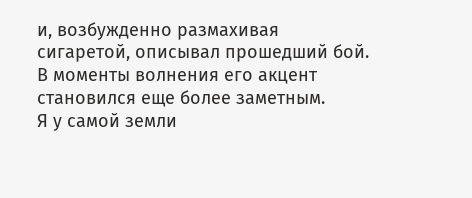и, возбужденно размахивая сигаретой, описывал прошедший бой. В моменты волнения его акцент становился еще более заметным.
Я у самой земли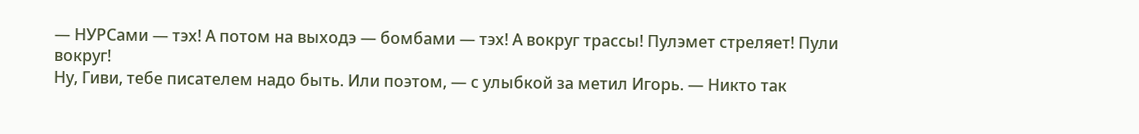— НУРСами — тэх! А потом на выходэ — бомбами — тэх! А вокруг трассы! Пулэмет стреляет! Пули вокруг!
Ну, Гиви, тебе писателем надо быть. Или поэтом, — с улыбкой за метил Игорь. — Никто так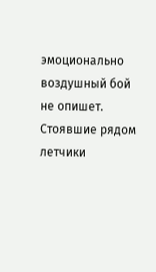эмоционально воздушный бой не опишет.
Стоявшие рядом летчики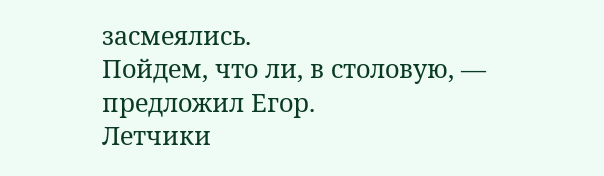засмеялись.
Пойдем, что ли, в столовую, — предложил Егор.
Летчики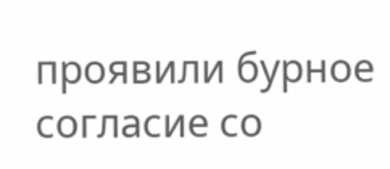проявили бурное согласие со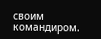своим командиром.